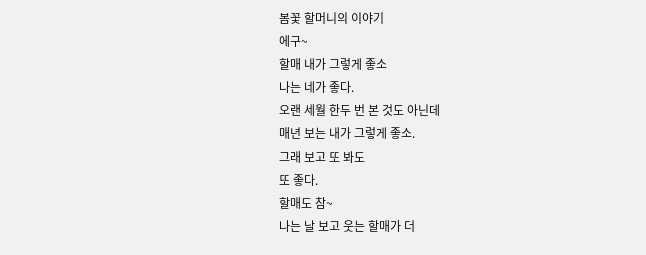봄꽃 할머니의 이야기
에구~
할매 내가 그렇게 좋소
나는 네가 좋다.
오랜 세월 한두 번 본 것도 아닌데
매년 보는 내가 그렇게 좋소.
그래 보고 또 봐도
또 좋다.
할매도 참~
나는 날 보고 웃는 할매가 더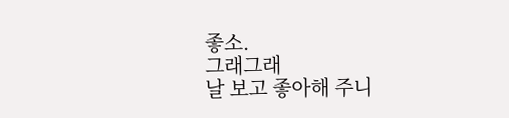좋소.
그래그래
날 보고 좋아해 주니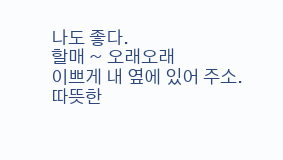나도 좋다.
할매 ~ 오래오래
이쁘게 내 옆에 있어 주소.
따뜻한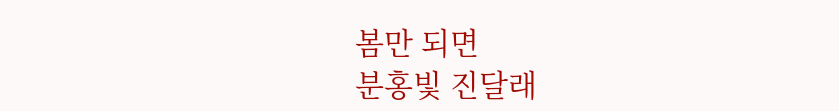봄만 되면
분홍빛 진달래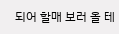되어 할매 보러 올 테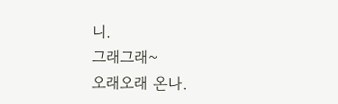니.
그래그래~
오래오래 온나.